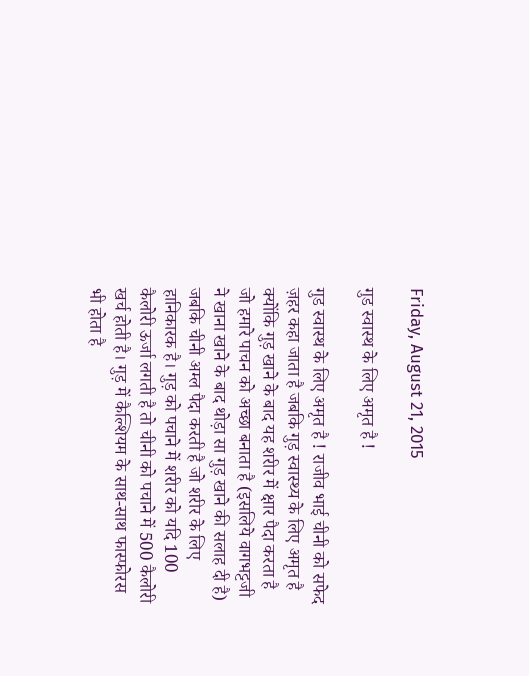Friday, August 21, 2015

गुड स्वास्थ के लिए अमृत है !

गुड स्वास्थ के लिए अमृत है ! राजीव भाई चीनी को सफेद ज़हर कहा जाता है जबकि गुड़ स्वास्थ्य के लिए अमृत है क्योंकि गुड़ खाने के बाद यह शरीर में क्षार पैदा करता है जो हमारे पाचन को अच्छा बनाता है (इसलिये वागभट्टजी ने खाना खाने के बाद थोड़ा सा गुड़ खाने की सलाह दी है) जबकि चीनी अम्ल पैदा करती है जो शरीर के लिए हानिकारक है। गुड़ को पचाने में शरीर को यदि 100 कैलोरी ऊर्जा लगती है तो चीनी को पचाने में 500 कैलोरी खर्च होती है। गुड़ में कैल्शियम के साथ-साथ फास्फोरस भी होता है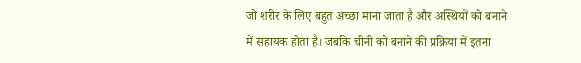जो शरीर के लिए बहुत अच्छा माना जाता है और अस्थियों को बनाने में सहायक होता है। जबकि चीनी को बनाने की प्रक्रिया में इतना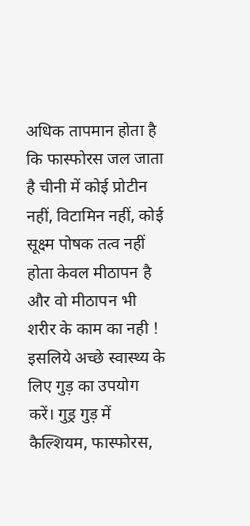अधिक तापमान होता है कि फास्फोरस जल जाता है चीनी में कोई प्रोटीन नहीं, विटामिन नहीं, कोई सूक्ष्म पोषक तत्व नहीं होता केवल मीठापन है और वो मीठापन भी शरीर के काम का नही ! इसलिये अच्छे स्वास्थ्य के लिए गुड़ का उपयोग करें। गुड्र गुड़ में कैल्शियम, फास्फोरस,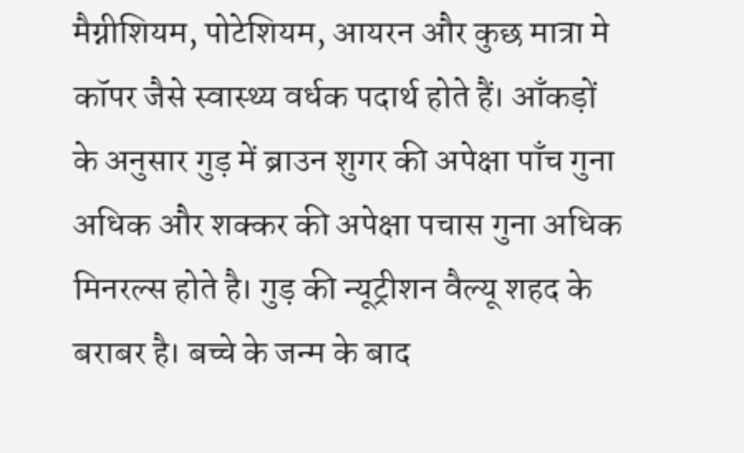मैग्नीशियम, पोटेशियम, आयरन और कुछ मात्रा मे कॉपर जैसे स्वास्थ्य वर्धक पदार्थ होते हैं। आँकड़ों के अनुसार गुड़ में ब्राउन शुगर की अपेक्षा पाँच गुना अधिक और शक्कर की अपेक्षा पचास गुना अधिक मिनरल्स होते है। गुड़ की न्यूट्रीशन वैल्यू शहद के बराबर है। बच्चे के जन्म के बाद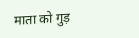माता को गुड़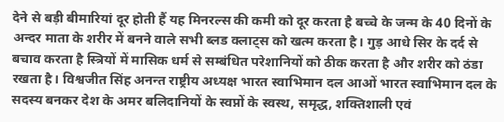देने से बड़ी बीमारियां दूर होती हैं यह मिनरल्स की कमी को दूर करता है बच्चे के जन्म के 40 दिनों के अन्दर माता के शरीर में बनने वाले सभी ब्लड क्लाट्स को खत्म करता है। गुड़ आधे सिर के दर्द से बचाव करता है स्त्रियों में मासिक धर्म से सम्बंधित परेशानियों को ठीक करता है और शरीर को ठंडा रखता है। विश्वजीत सिंह अनन्त राष्ट्रीय अध्यक्ष भारत स्वाभिमान दल आओं भारत स्वाभिमान दल के सदस्य बनकर देश के अमर बलिदानियों के स्वप्नों के स्वस्थ, समृद्ध, शक्तिशाली एवं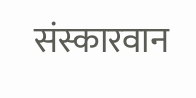संस्कारवान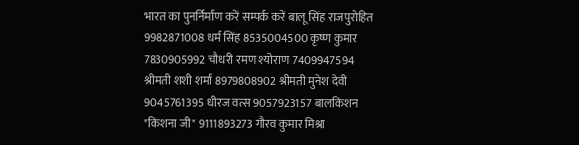भारत का पुनर्निर्माण करें सम्पर्क करें बालू सिंह राजपुरोहित 9982871008 धर्म सिंह 8535004500 कृष्ण कुमार 7830905992 चौधरी रमण श्योराण 7409947594 श्रीमती शशी शर्मा 8979808902 श्रीमती मुनेश देवी 9045761395 धीरज वत्स 9057923157 बालकिशन "किशना जी" 9111893273 गौरव कुमार मिश्रा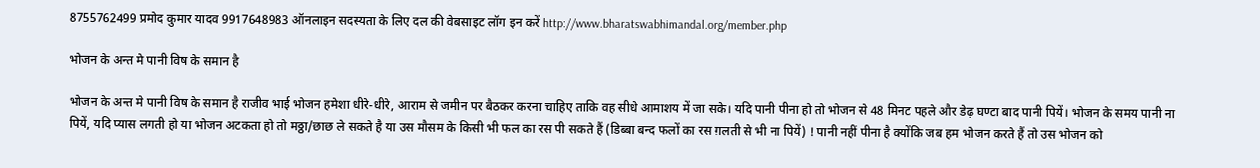8755762499 प्रमोद कुमार यादव 9917648983 ऑनलाइन सदस्यता के लिए दल की वेबसाइट लॉग इन करें http://www.bharatswabhimandal.org/member.php

भोजन के अन्त मे पानी विष के समान है

भोजन के अन्त मे पानी विष के समान है राजीव भाई भोजन हमेशा धीरे-धीरे, आराम से जमीन पर बैठकर करना चाहिए ताकि वह सीधे आमाशय में जा सके। यदि पानी पीना हो तो भोजन से 48 मिनट पहले और डेढ़ घण्टा बाद पानी पियें। भोजन के समय पानी ना पियें, यदि प्यास लगती हो या भोजन अटकता हो तो मठ्ठा/छाछ ले सकते है या उस मौसम के किसी भी फल का रस पी सकते हैं (डिब्बा बन्द फलों का रस ग़लती से भी ना पियें) ! पानी नहीं पीना है क्योंकि जब हम भोजन करते हैं तो उस भोजन को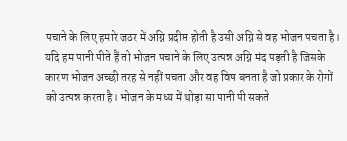पचाने के लिए हमारे जठर में अग्नि प्रदीप्त होती है उसी अग्नि से वह भोजन पचता है। यदि हम पानी पीते हैं तो भोजन पचाने के लिए उत्पन्न अग्नि मंद पड़ती है जिसके कारण भोजन अच्छी तरह से नहीं पचता और वह विष बनता है जो प्रकार के रोगों को उत्पन्न करता है। भोजन के मध्य में थोड़ा सा पानी पी सकते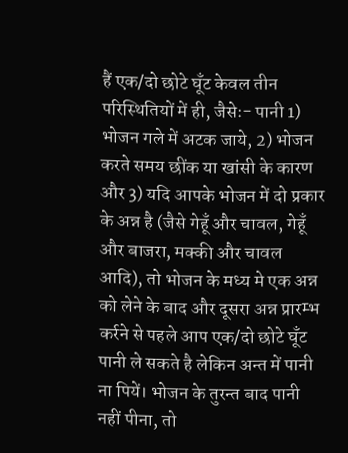हैं एक/दो छोटे घूँट केवल तीन परिस्थितियों में ही, जैसेः- पानी 1) भोजन गले में अटक जाये, 2) भोजन करते समय छींक या खांसी के कारण और 3) यदि आपके भोजन में दो प्रकार के अन्न है (जैसे गेहूँ और चावल, गेहूँ और बाजरा, मक्की और चावल आदि), तो भोजन के मध्य मे एक अन्न को लेने के बाद और दूसरा अन्न प्रारम्भ कर्रने से पहले आप एक/दो छोटे घूँट पानी ले सकते है लेकिन अन्त में पानी ना पियें। भोजन के तुरन्त बाद पानी नहीं पीना, तो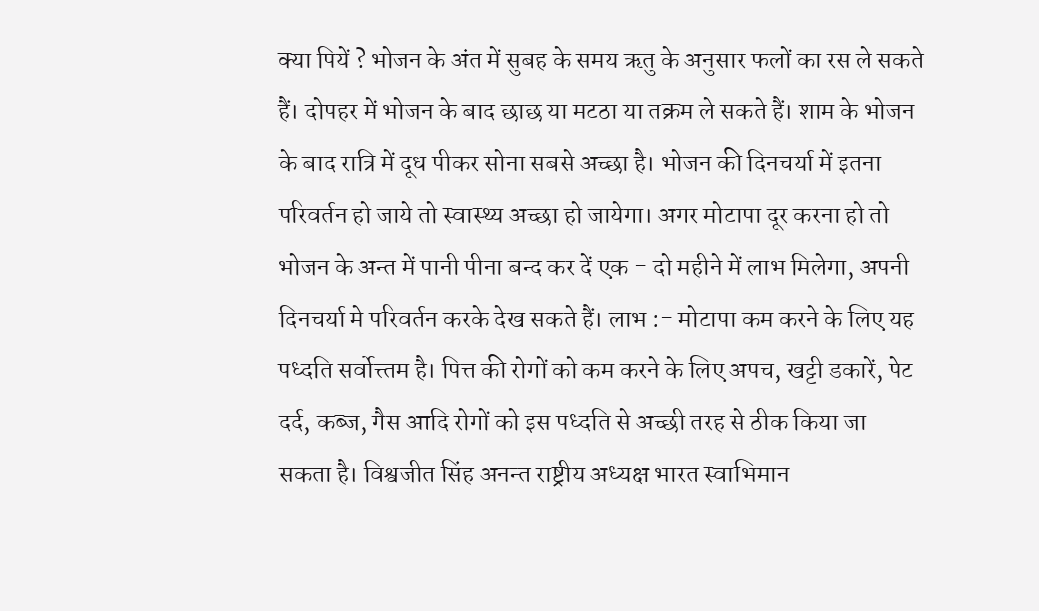क्या पियें ? भोजन के अंत में सुबह के समय ऋतु के अनुसार फलों का रस ले सकते हैं। दोपहर में भोजन के बाद छाछ या मटठा या तक्रम ले सकते हैं। शाम के भोजन के बाद रात्रि में दूध पीकर सोना सबसे अच्छा है। भोजन की दिनचर्या में इतना परिवर्तन हो जाये तो स्वास्थ्य अच्छा हो जायेगा। अगर मोटापा दूर करना हो तो भोजन के अन्त में पानी पीना बन्द कर दें एक - दो महीने में लाभ मिलेगा, अपनी दिनचर्या मे परिवर्तन करके देख सकते हैं। लाभ :- मोटापा कम करने के लिए यह पध्दति सर्वोत्त्तम है। पित्त की रोगों को कम करने के लिए अपच, खट्टी डकारें, पेट दर्द, कब्ज, गैस आदि रोगों को इस पध्दति से अच्छी तरह से ठीक किया जा सकता है। विश्वजीत सिंह अनन्त राष्ट्रीय अध्यक्ष भारत स्वाभिमान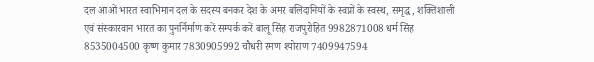दल आओं भारत स्वाभिमान दल के सदस्य बनकर देश के अमर बलिदानियों के स्वप्नों के स्वस्थ, समृद्ध, शक्तिशाली एवं संस्कारवान भारत का पुनर्निर्माण करें सम्पर्क करें बालू सिंह राजपुरोहित 9982871008 धर्म सिंह 8535004500 कृष्ण कुमार 7830905992 चौधरी रमण श्योराण 7409947594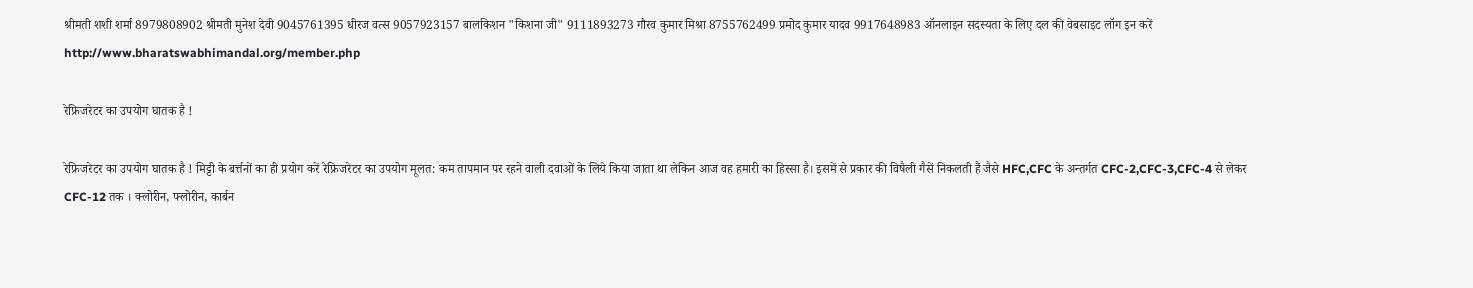श्रीमती शशी शर्मा 8979808902 श्रीमती मुनेश देवी 9045761395 धीरज वत्स 9057923157 बालकिशन "किशना जी" 9111893273 गौरव कुमार मिश्रा 8755762499 प्रमोद कुमार यादव 9917648983 ऑनलाइन सदस्यता के लिए दल की वेबसाइट लॉग इन करें http://www.bharatswabhimandal.org/member.php

रेफ्रिजरेटर का उपयोग घातक है !

रेफ्रिजरेटर का उपयोग घातक है ! मिट्टी के बर्त्तनों का ही प्रयोग करें रेफ्रिजरेटर का उपयोग मूलत: कम तापमान पर रहने वाली दवाओं के लिये किया जाता था लेकिन आज वह हमारी का हिस्सा है। इसमें से प्रकार की विषैली गैसें निकलती हैं जैसे HFC,CFC के अन्तर्गत CFC-2,CFC-3,CFC-4 से लेकर CFC-12 तक । क्लोरीन, फ्लोरीन, कार्बन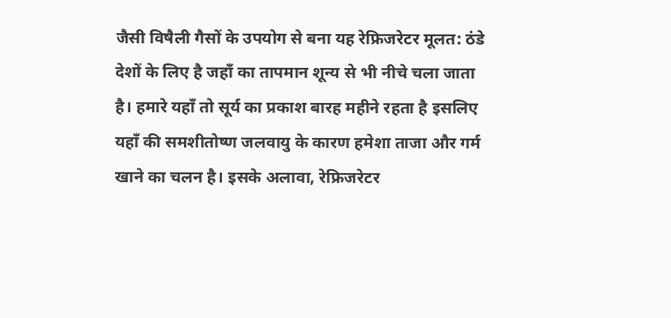जैसी विषैली गैसों के उपयोग से बना यह रेफ्रिजरेटर मूलत: ठंडे देशों के लिए है जहाँ का तापमान शून्य से भी नीचे चला जाता है। हमारे यहाँ तो सूर्य का प्रकाश बारह महीने रहता है इसलिए यहाँ की समशीतोष्ण जलवायु के कारण हमेशा ताजा और गर्म खाने का चलन है। इसके अलावा, रेफ्रिजरेटर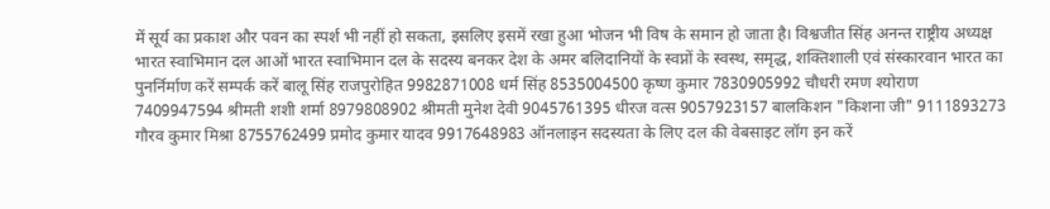में सूर्य का प्रकाश और पवन का स्पर्श भी नहीं हो सकता, इसलिए इसमें रखा हुआ भोजन भी विष के समान हो जाता है। विश्वजीत सिंह अनन्त राष्ट्रीय अध्यक्ष भारत स्वाभिमान दल आओं भारत स्वाभिमान दल के सदस्य बनकर देश के अमर बलिदानियों के स्वप्नों के स्वस्थ, समृद्ध, शक्तिशाली एवं संस्कारवान भारत का पुनर्निर्माण करें सम्पर्क करें बालू सिंह राजपुरोहित 9982871008 धर्म सिंह 8535004500 कृष्ण कुमार 7830905992 चौधरी रमण श्योराण 7409947594 श्रीमती शशी शर्मा 8979808902 श्रीमती मुनेश देवी 9045761395 धीरज वत्स 9057923157 बालकिशन "किशना जी" 9111893273 गौरव कुमार मिश्रा 8755762499 प्रमोद कुमार यादव 9917648983 ऑनलाइन सदस्यता के लिए दल की वेबसाइट लॉग इन करें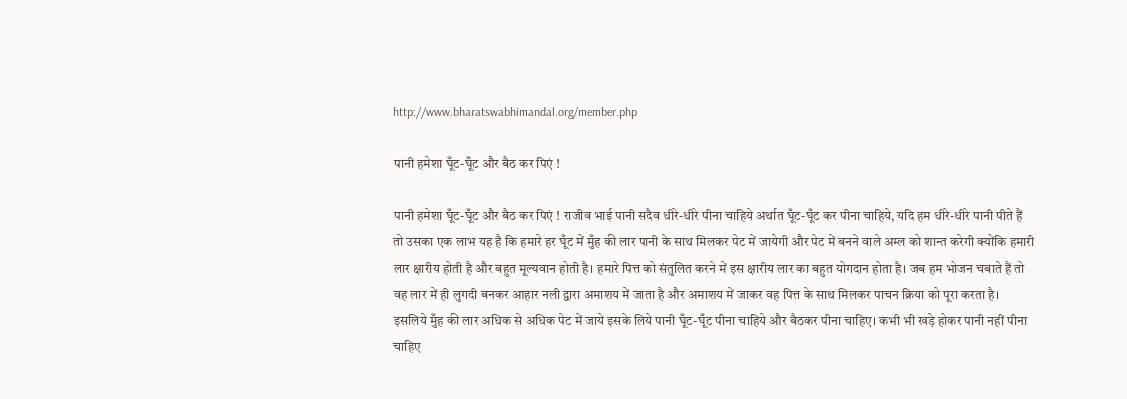http://www.bharatswabhimandal.org/member.php

पानी हमेशा घूँट-घूँट और बैठ कर पिएं !

पानी हमेशा घूँट-घूँट और बैठ कर पिएं ! राजीव भाई पानी सदैव धीरे-धीरे पीना चाहिये अर्थात घूँट-घूँट कर पीना चाहिये, यदि हम धीरे-धीरे पानी पीते हैं तो उसका एक लाभ यह है कि हमारे हर घूँट में मुँह की लार पानी के साथ मिलकर पेट में जायेगी और पेट में बनने वाले अम्ल को शान्त करेगी क्योंकि हमारी लार क्षारीय होती है और बहुत मूल्यवान होती है। हमारे पित्त को संतुलित करने में इस क्षारीय लार का बहुत योगदान होता है। जब हम भोजन चबाते हैं तो वह लार में ही लुगदी बनकर आहार नली द्वारा अमाशय में जाता है और अमाशय में जाकर वह पित्त के साथ मिलकर पाचन क्रिया को पूरा करता है। इसलिये मुँह की लार अधिक से अधिक पेट में जाये इसके लिये पानी घूँट-घूँट पीना चाहिये और बैठकर पीना चाहिए। कभी भी खड़े होकर पानी नहीं पीना चाहिए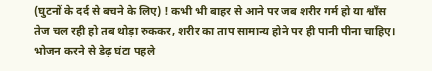(घुटनों के दर्द से बचने के लिए) ! कभी भी बाहर से आने पर जब शरीर गर्म हो या श्वाँस तेज चल रही हो तब थोड़ा रुककर, शरीर का ताप सामान्य होने पर ही पानी पीना चाहिए। भोजन करने से डेढ़ घंटा पहले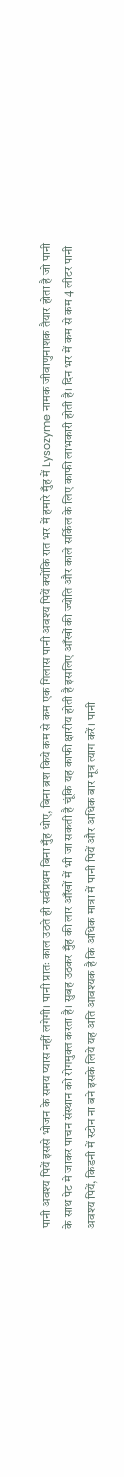पानी अवश्य पियें इससे भोजन के समय प्यास नहीं लगेगी। पानी प्रातः काल उठते ही सर्वप्रथम बिना मुँह धोए, बिना ब्रश किये कम से कम एक गिलास पानी अवश्य पियें क्योंकि रात भर में हमारे मुँह में Lysozyme नामक जीवाणुनाशक तैयार होता है जो पानी के साथ पेट मे जाकर पाचन संस्थान को रोगमुक्त करता है। सुबह उठकर मुँह की लार आँखों में भी जा सकती है चूंकि यह काफी क्षारीय होती है इसलिए आँखों की ज्योति और काले सर्किल के लिए काफी लाभकारी होती है। दिन भर में कम से कम 4 लीटर पानी अवश्य पियें, किडनी में स्टोन ना बने इसके लिये यह अति आवश्यक है कि अधिक मात्रा में पानी पियें और अधिक बार मूत्र त्याग करें। पानी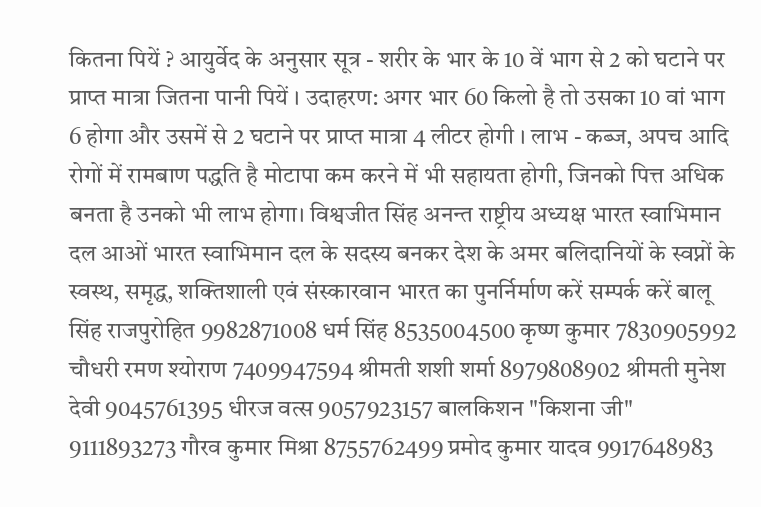कितना पियें ? आयुर्वेद के अनुसार सूत्र - शरीर के भार के 10 वें भाग से 2 को घटाने पर प्राप्त मात्रा जितना पानी पियें । उदाहरण: अगर भार 60 किलो है तो उसका 10 वां भाग 6 होगा और उसमें से 2 घटाने पर प्राप्त मात्रा 4 लीटर होगी । लाभ - कब्ज, अपच आदि रोगों में रामबाण पद्धति है मोटापा कम करने में भी सहायता होगी, जिनको पित्त अधिक बनता है उनको भी लाभ होगा। विश्वजीत सिंह अनन्त राष्ट्रीय अध्यक्ष भारत स्वाभिमान दल आओं भारत स्वाभिमान दल के सदस्य बनकर देश के अमर बलिदानियों के स्वप्नों के स्वस्थ, समृद्ध, शक्तिशाली एवं संस्कारवान भारत का पुनर्निर्माण करें सम्पर्क करें बालू सिंह राजपुरोहित 9982871008 धर्म सिंह 8535004500 कृष्ण कुमार 7830905992 चौधरी रमण श्योराण 7409947594 श्रीमती शशी शर्मा 8979808902 श्रीमती मुनेश देवी 9045761395 धीरज वत्स 9057923157 बालकिशन "किशना जी" 9111893273 गौरव कुमार मिश्रा 8755762499 प्रमोद कुमार यादव 9917648983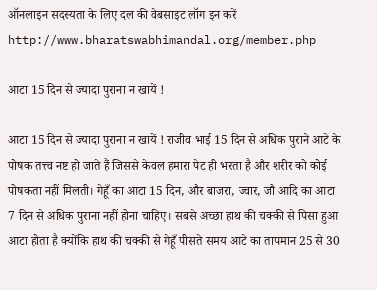ऑनलाइन सदस्यता के लिए दल की वेबसाइट लॉग इन करें http://www.bharatswabhimandal.org/member.php

आटा 15 दिन से ज्यादा पुराना न खायें !

आटा 15 दिन से ज्यादा पुराना न खायें ! राजीव भाई 15 दिन से अधिक पुराने आटे के पोषक तत्त्व नष्ट हो जाते हैं जिससे केवल हमारा पेट ही भरता है और शरीर को कोई पोषकता नहीं मिलती। गेहूँ का आटा 15 दिन, और बाजरा, ज्वार, जौ आदि का आटा 7 दिन से अधिक पुराना नहीं होना चाहिए। सबसे अच्छा हाथ की चक्की से पिसा हुआ आटा होता है क्योंकि हाथ की चक्की से गेहूँ पीसते समय आटे का तापमान 25 से 30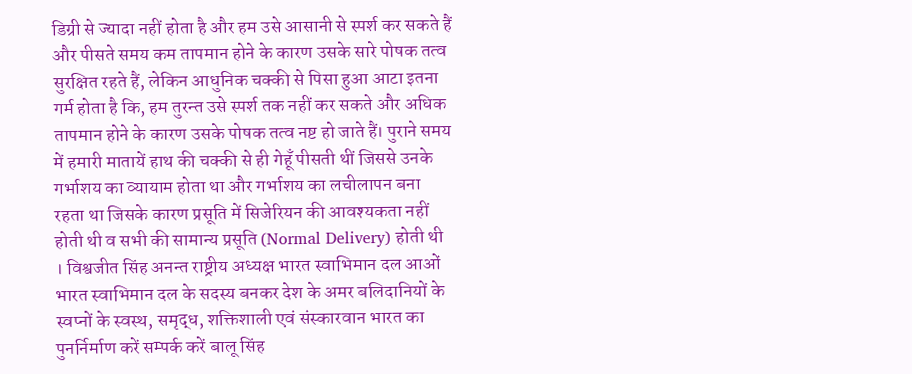डिग्री से ज्यादा नहीं होता है और हम उसे आसानी से स्पर्श कर सकते हैं और पीसते समय कम तापमान होने के कारण उसके सारे पोषक तत्व सुरक्षित रहते हैं, लेकिन आधुनिक चक्की से पिसा हुआ आटा इतना गर्म होता है कि, हम तुरन्त उसे स्पर्श तक नहीं कर सकते और अधिक तापमान होने के कारण उसके पोषक तत्व नष्ट हो जाते हैं। पुराने समय में हमारी मातायें हाथ की चक्की से ही गेहूँ पीसती थीं जिससे उनके गर्भाशय का व्यायाम होता था और गर्भाशय का लचीलापन बना रहता था जिसके कारण प्रसूति में सिजेरियन की आवश्यकता नहीं होती थी व सभी की सामान्य प्रसूति (Normal Delivery) होती थी । विश्वजीत सिंह अनन्त राष्ट्रीय अध्यक्ष भारत स्वाभिमान दल आओं भारत स्वाभिमान दल के सदस्य बनकर देश के अमर बलिदानियों के स्वप्नों के स्वस्थ, समृद्ध, शक्तिशाली एवं संस्कारवान भारत का पुनर्निर्माण करें सम्पर्क करें बालू सिंह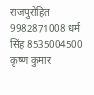राजपुरोहित 9982871008 धर्म सिंह 8535004500 कृष्ण कुमार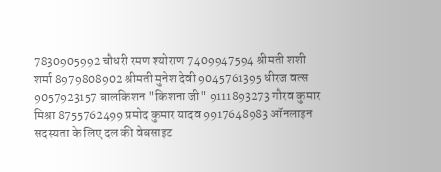7830905992 चौधरी रमण श्योराण 7409947594 श्रीमती शशी शर्मा 8979808902 श्रीमती मुनेश देवी 9045761395 धीरज वत्स 9057923157 बालकिशन "किशना जी" 9111893273 गौरव कुमार मिश्रा 8755762499 प्रमोद कुमार यादव 9917648983 ऑनलाइन सदस्यता के लिए दल की वेबसाइट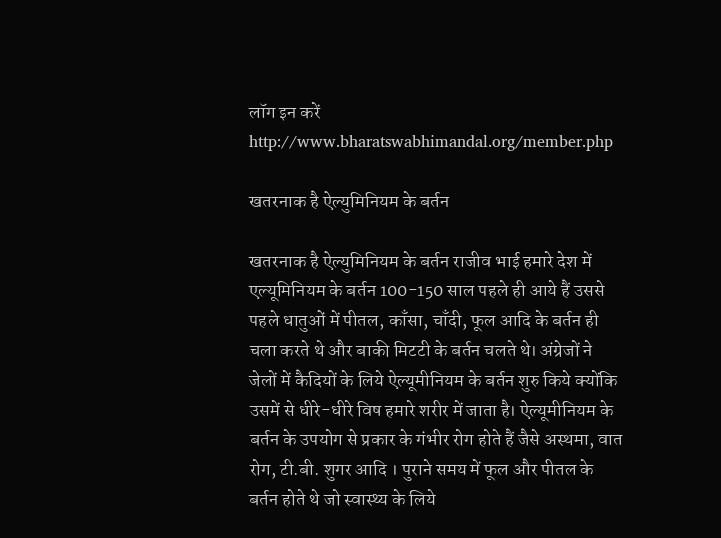लॉग इन करें http://www.bharatswabhimandal.org/member.php

खतरनाक है ऐल्युमिनियम के बर्तन

खतरनाक है ऐल्युमिनियम के बर्तन राजीव भाई हमारे देश में एल्यूमिनियम के बर्तन 100-150 साल पहले ही आये हैं उससे पहले धातुओं में पीतल, काँसा, चाँदी, फूल आदि के बर्तन ही चला करते थे और बाकी मिटटी के बर्तन चलते थे। अंग्रेजों ने जेलों में कैदियों के लिये ऐल्यूमीनियम के बर्तन शुरु किये क्योंकि उसमें से धीरे-धीरे विष हमारे शरीर में जाता है। ऐल्यूमीनियम के बर्तन के उपयोग से प्रकार के गंभीर रोग होते हैं जैसे अस्थमा, वात रोग, टी.बी. शुगर आदि । पुराने समय में फूल और पीतल के बर्तन होते थे जो स्वास्थ्य के लिये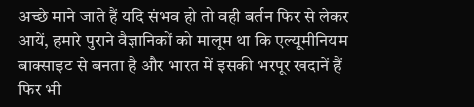अच्छे माने जाते हैं यदि संभव हो तो वही बर्तन फिर से लेकर आयें, हमारे पुराने वैज्ञानिकों को मालूम था कि एल्यूमीनियम बाक्साइट से बनता है और भारत में इसकी भरपूर खदानें हैं फिर भी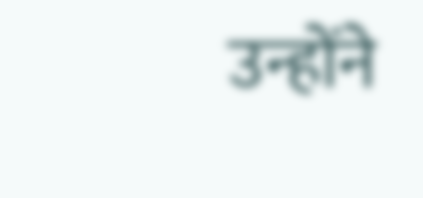उन्होंने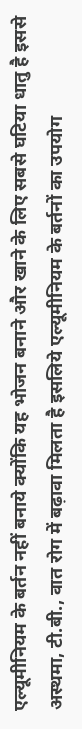एल्यूमीनियम के बर्तन नहीं बनाये क्योंकि यह भोजन बनाने और खाने के लिए सबसे घटिया धातु है इससे अस्थमा, टी.बी., वात रोग में बढ़ावा मिलता है इसलिये एल्यूमीनियम के बर्तनों का उपयोग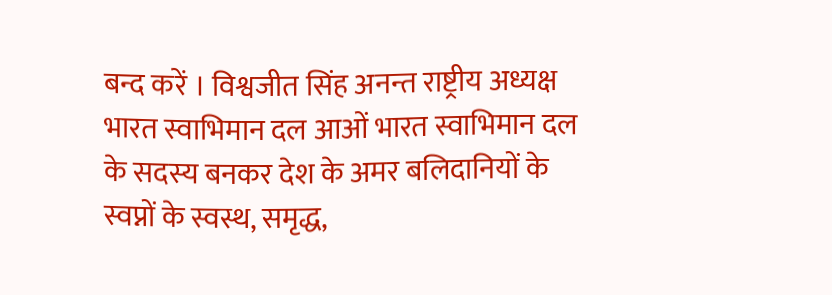बन्द करें । विश्वजीत सिंह अनन्त राष्ट्रीय अध्यक्ष भारत स्वाभिमान दल आओं भारत स्वाभिमान दल के सदस्य बनकर देश के अमर बलिदानियों के स्वप्नों के स्वस्थ, समृद्ध,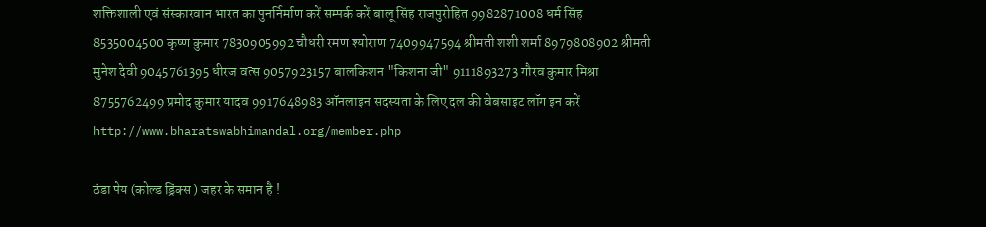शक्तिशाली एवं संस्कारवान भारत का पुनर्निर्माण करें सम्पर्क करें बालू सिंह राजपुरोहित 9982871008 धर्म सिंह 8535004500 कृष्ण कुमार 7830905992 चौधरी रमण श्योराण 7409947594 श्रीमती शशी शर्मा 8979808902 श्रीमती मुनेश देवी 9045761395 धीरज वत्स 9057923157 बालकिशन "किशना जी" 9111893273 गौरव कुमार मिश्रा 8755762499 प्रमोद कुमार यादव 9917648983 ऑनलाइन सदस्यता के लिए दल की वेबसाइट लॉग इन करें http://www.bharatswabhimandal.org/member.php

ठंडा पेय (कोल्ड ड्रिंक्स ) जहर के समान है !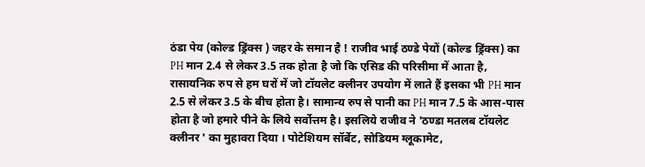ठंडा पेय (कोल्ड ड्रिंक्स ) जहर के समान है ! राजीव भाई ठण्डे पेयों (कोल्ड ड्रिंक्स) का PH मान 2.4 से लेकर 3.5 तक होता है जो कि एसिड की परिसीमा में आता है, रासायनिक रुप से हम घरों में जो टॉयलेट क्लीनर उपयोग में लाते हैं इसका भी PH मान 2.5 से लेकर 3.5 के बीच होता है। सामान्य रुप से पानी का PH मान 7.5 के आस-पास होता है जो हमारे पीने के लिये सर्वोत्तम है। इसलिये राजीव ने 'ठण्डा मतलब टॉयलेट क्लीनर ' का मुहावरा दिया । पोटेशियम सॉर्बेट, सोडियम ग्लूकामेट,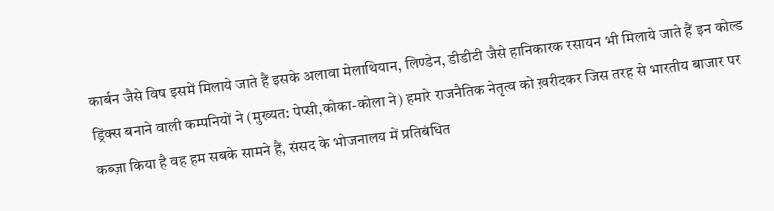कार्बन जैसे विष इसमें मिलाये जाते हैं इसके अलावा मेलाथियान, लिण्डेन, डीडीटी जैसे हानिकारक रसायन भी मिलाये जाते हैं इन कोल्ड ड्रिंक्स बनाने वाली कम्पनियों ने (मुख्यत: पेप्सी,कोका-कोला ने) हमारे राजनैतिक नेतृत्व को ख़रीदकर जिस तरह से भारतीय बाजार पर कब्ज़ा किया है वह हम सबके सामने हैं, संसद के भोजनालय में प्रतिबंधित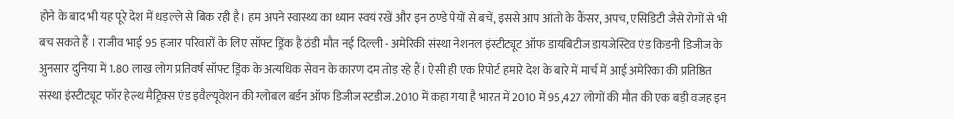होने के बाद भी यह पूरे देश में धड़ल्ले से बिक रही है। हम अपने स्वास्थ्य का ध्यान स्वयं रखें और इन ठण्डे पेयों से बचें, इससे आप आंतो के कैंसर, अपच, एसिडिटी जैसे रोगों से भी बच सकते हैं । राजीव भाई 95 हजार परिवारों के लिए सॉफ्ट ड्रिंक है ठंडी मौत नई दिल्ली - अमेरिकी संस्था नेशनल इंस्टीट्यूट ऑफ डायबिटीज डायजेस्टिव एंड किडनी डिजीज के अुनसार दुनिया में 1.80 लाख लोग प्रतिवर्ष सॉफ्ट ड्रिंक के अत्यधिक सेवन के कारण दम तोड़ रहे हैं। ऐसी ही एक रिपोर्ट हमारे देश के बारे में मार्च में आई अमेरिका की प्रतिष्ठित संस्था इंस्टीट्यूट फॉर हेल्थ मैट्रिक्स एंड इवैल्यूवेशन की ग्लोबल बर्डन ऑफ डिजीज स्टडीज.2010 में कहा गया है भारत में 2010 में 95,427 लोगों की मौत की एक बड़ी वजह इन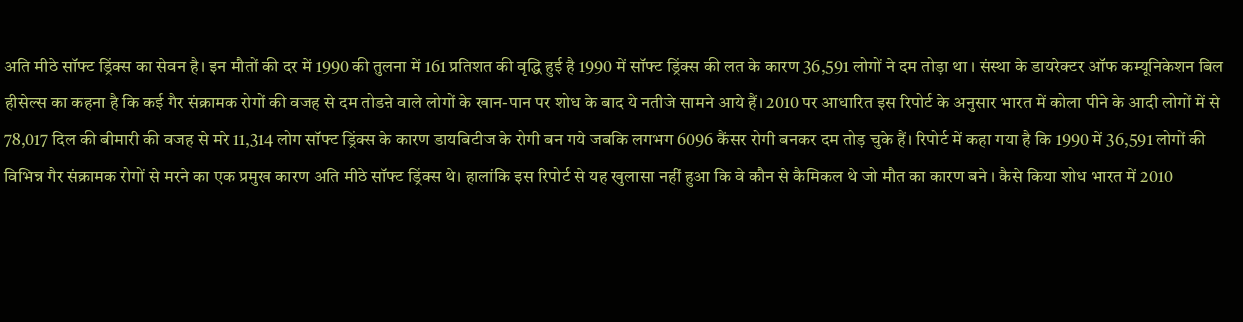अति मीठे सॉफ्ट ड्रिंक्स का सेवन है। इन मौतों की दर में 1990 की तुलना में 161 प्रतिशत की वृद्धि हुई है 1990 में सॉफ्ट ड्रिंक्स की लत के कारण 36,591 लोगों ने दम तोड़ा था । संस्था के डायरेक्टर ऑफ कम्यूनिकेशन बिल हीसेल्स का कहना है कि कई गैर संक्रामक रोगों की वजह से दम तोडऩे वाले लोगों के खान-पान पर शोध के बाद ये नतीजे सामने आये हैं। 2010 पर आधारित इस रिपोर्ट के अनुसार भारत में कोला पीने के आदी लोगों में से 78,017 दिल की बीमारी की वजह से मरे 11,314 लोग सॉफ्ट ड्रिंक्स के कारण डायबिटीज के रोगी बन गये जबकि लगभग 6096 कैंसर रोगी बनकर दम तोड़ चुके हैं। रिपोर्ट में कहा गया है कि 1990 में 36,591 लोगों की विभिन्न गैर संक्रामक रोगों से मरने का एक प्रमुख कारण अति मीठे सॉफ्ट ड्रिंक्स थे। हालांकि इस रिपोर्ट से यह खुलासा नहीं हुआ कि वे कौन से कैमिकल थे जो मौत का कारण बने । कैसे किया शोध भारत में 2010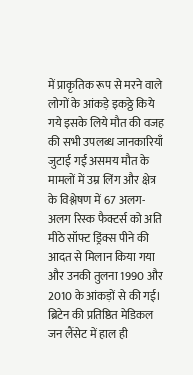में प्राकृतिक रूप से मरने वाले लोगों के आंकड़े इकठ्ठे किये गये इसके लिये मौत की वजह की सभी उपलब्ध जानकारियाँ जुटाई गईं असमय मौत के मामलों में उम्र लिंग और क्षेत्र के विश्लेषण में 67 अलग-अलग रिस्क फैक्टर्स को अति मीठे सॉफ्ट ड्रिंक्स पीने की आदत से मिलान किया गया और उनकी तुलना 1990 और 2010 के आंकड़ों से की गई। ब्रिटेन की प्रतिष्ठित मेडिकल जन लैंसेट में हाल ही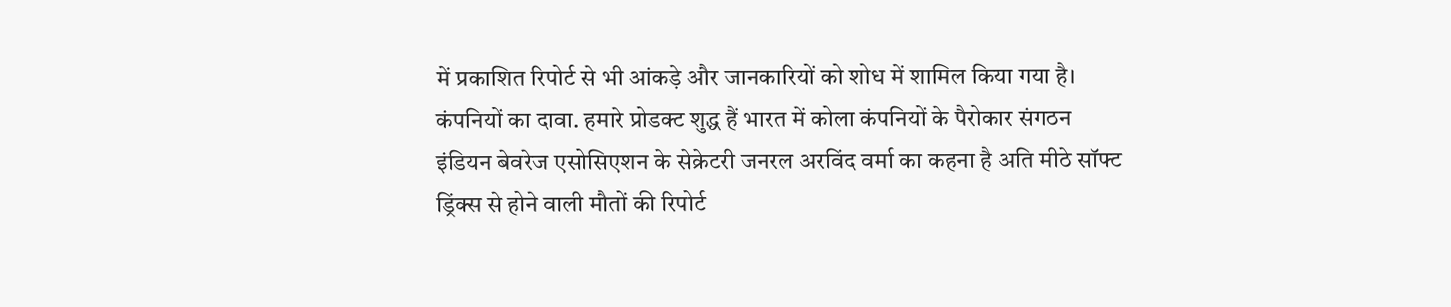में प्रकाशित रिपोर्ट से भी आंकड़े और जानकारियों को शोध में शामिल किया गया है। कंपनियों का दावा. हमारे प्रोडक्ट शुद्ध हैं भारत में कोला कंपनियों के पैरोकार संगठन इंडियन बेवरेज एसोसिएशन के सेक्रेटरी जनरल अरविंद वर्मा का कहना है अति मीठे सॉफ्ट ड्रिंक्स से होने वाली मौतों की रिपोर्ट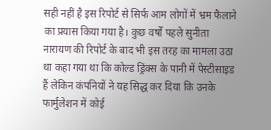सही नहीं है इस रिपोर्ट से सिर्फ आम लोगों में भ्रम फैलाने का प्रयास किया गया है। कुछ वर्षों पहले सुनीता नारायण की रिपोर्ट के बाद भी इस तरह का मामला उठा था कहा गया था कि कोल्ड ड्रिंक्स के पानी में पेस्टीसाइड हैं लेकिन कंपनियों ने यह सिद्ध कर दिया कि उनके फार्मुलेशन में कोई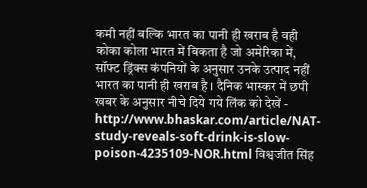कमी नहीं बल्कि भारत का पानी ही खराब है वही कोका कोला भारत में बिकता है जो अमेरिका में, सॉफ्ट ड्रिंक्स कंपनियों के अनुसार उनके उत्पाद नहीं भारत का पानी ही खराब है । दैनिक भास्कर में छपी खबर के अनुसार नीचे दिये गये लिंक को देखें - http://www.bhaskar.com/article/NAT-study-reveals-soft-drink-is-slow-poison-4235109-NOR.html विश्वजीत सिंह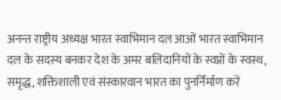अनन्त राष्ट्रीय अध्यक्ष भारत स्वाभिमान दल आओं भारत स्वाभिमान दल के सदस्य बनकर देश के अमर बलिदानियों के स्वप्नों के स्वस्थ, समृद्ध, शक्तिशाली एवं संस्कारवान भारत का पुनर्निर्माण करें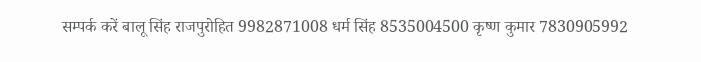सम्पर्क करें बालू सिंह राजपुरोहित 9982871008 धर्म सिंह 8535004500 कृष्ण कुमार 7830905992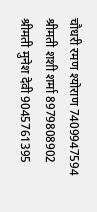चौधरी रमण श्योराण 7409947594 श्रीमती शशी शर्मा 8979808902 श्रीमती मुनेश देवी 9045761395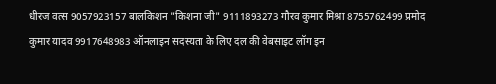धीरज वत्स 9057923157 बालकिशन "किशना जी" 9111893273 गौरव कुमार मिश्रा 8755762499 प्रमोद कुमार यादव 9917648983 ऑनलाइन सदस्यता के लिए दल की वेबसाइट लॉग इन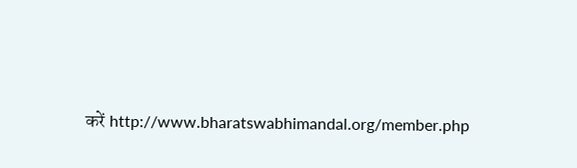करें http://www.bharatswabhimandal.org/member.php